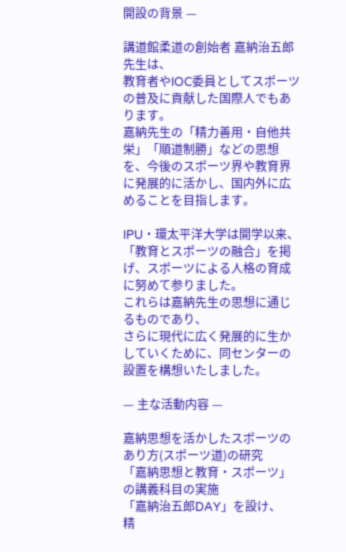開設の背景 —

講道館柔道の創始者 嘉納治五郎先生は、
教育者やIOC委員としてスポーツの普及に貢献した国際人でもあります。
嘉納先生の「精力善用・自他共栄」「順道制勝」などの思想を、今後のスポーツ界や教育界に発展的に活かし、国内外に広めることを目指します。

IPU・環太平洋大学は開学以来、
「教育とスポーツの融合」を掲げ、スポーツによる人格の育成に努めて参りました。
これらは嘉納先生の思想に通じるものであり、
さらに現代に広く発展的に生かしていくために、同センターの設置を構想いたしました。

— 主な活動内容 —

嘉納思想を活かしたスポーツのあり方(スポーツ道)の研究
「嘉納思想と教育・スポーツ」の講義科目の実施
「嘉納治五郎DAY」を設け、
精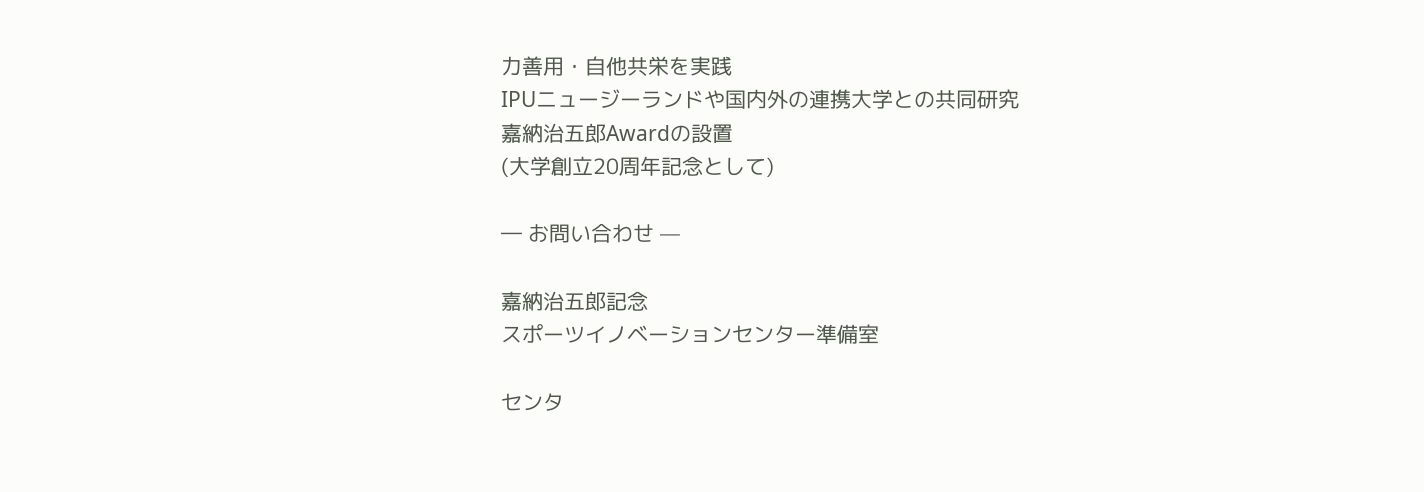力善用・自他共栄を実践
IPUニュージーランドや国内外の連携大学との共同研究
嘉納治五郎Awardの設置
(大学創立20周年記念として)

― お問い合わせ —

嘉納治五郎記念
スポーツイノベーションセンター準備室

センタ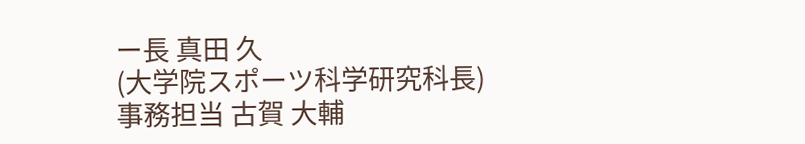ー長 真田 久
(大学院スポーツ科学研究科長)
事務担当 古賀 大輔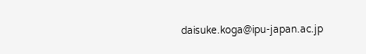daisuke.koga@ipu-japan.ac.jp